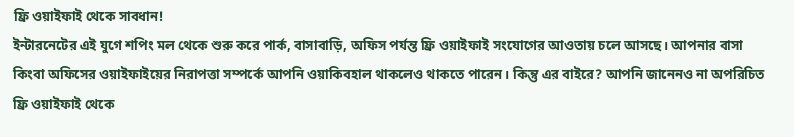ফ্রি ওয়াইফাই থেকে সাবধান!
ইন্টারনেটের এই যুগে শপিং মল থেকে শুরু করে পার্ক, বাসাবাড়ি, অফিস পর্যন্ত ফ্রি ওয়াইফাই সংযোগের আওতায় চলে আসছে। আপনার বাসা কিংবা অফিসের ওয়াইফাইয়ের নিরাপত্তা সম্পর্কে আপনি ওয়াকিবহাল থাকলেও থাকতে পারেন। কিন্তু এর বাইরে? আপনি জানেনও না অপরিচিত ফ্রি ওয়াইফাই থেকে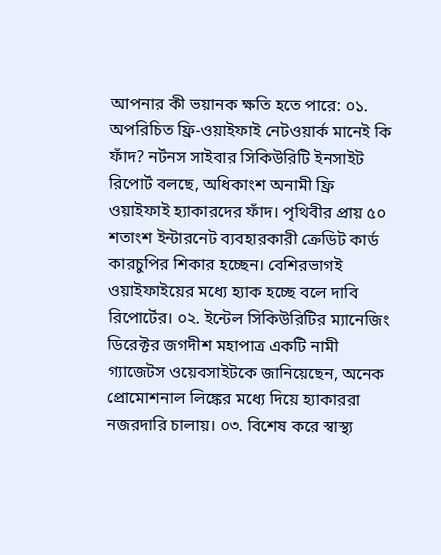আপনার কী ভয়ানক ক্ষতি হতে পারে: ০১. অপরিচিত ফ্রি-ওয়াইফাই নেটওয়ার্ক মানেই কি ফাঁদ? নর্টনস সাইবার সিকিউরিটি ইনসাইট রিপোর্ট বলছে, অধিকাংশ অনামী ফ্রি ওয়াইফাই হ্যাকারদের ফাঁদ। পৃথিবীর প্রায় ৫০ শতাংশ ইন্টারনেট ব্যবহারকারী ক্রেডিট কার্ড কারচুপির শিকার হচ্ছেন। বেশিরভাগই ওয়াইফাইয়ের মধ্যে হ্যাক হচ্ছে বলে দাবি রিপোর্টের। ০২. ইন্টেল সিকিউরিটির ম্যানেজিং ডিরেক্টর জগদীশ মহাপাত্র একটি নামী গ্যাজেটস ওয়েবসাইটকে জানিয়েছেন, অনেক প্রোমোশনাল লিঙ্কের মধ্যে দিয়ে হ্যাকাররা নজরদারি চালায়। ০৩. বিশেষ করে স্বাস্থ্য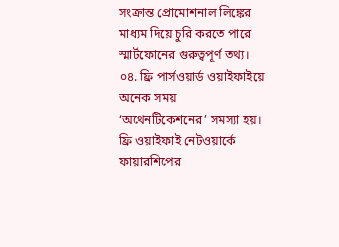সংক্রান্ত প্রোমোশনাল লিঙ্কের মাধ্যম দিয়ে চুরি করতে পারে স্মার্টফোনের গুরুত্বপূর্ণ তথ্য। ০৪. ফ্রি পার্সওয়ার্ড ওয়াইফাইয়ে অনেক সময় ‘অথেনটিকেশনের’ সমস্যা হয়। ফ্রি ওয়াইফাই নেটওয়ার্কে ফায়ারশিপের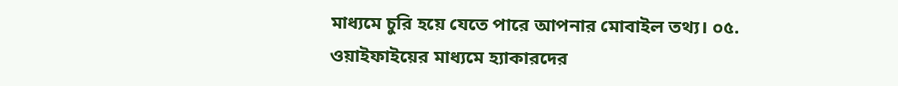মাধ্যমে চুরি হয়ে যেতে পারে আপনার মোবাইল তথ্য। ০৫. ওয়াইফাইয়ের মাধ্যমে হ্যাকারদের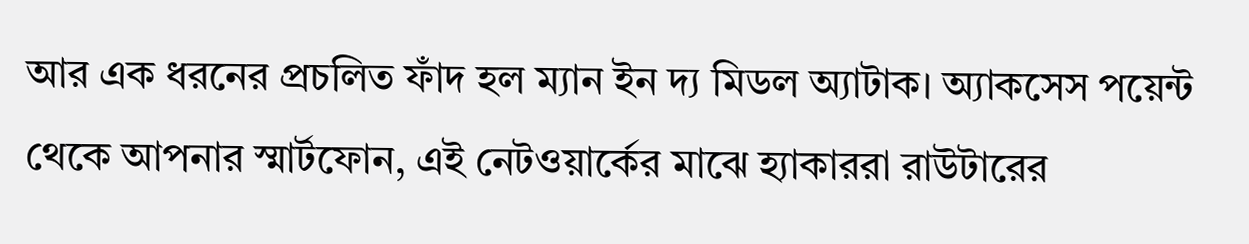আর এক ধরনের প্রচলিত ফাঁদ হল ম্যান ইন দ্য মিডল অ্যাটাক। অ্যাকসেস পয়েন্ট থেকে আপনার স্মার্টফোন, এই নেটওয়ার্কের মাঝে হ্যাকাররা রাউটারের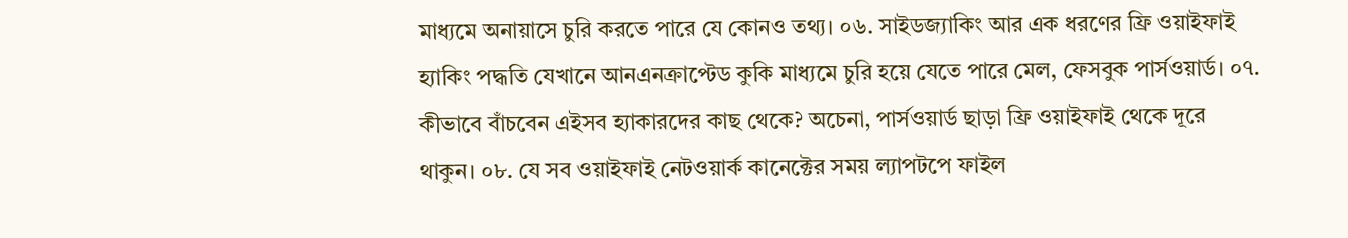মাধ্যমে অনায়াসে চুরি করতে পারে যে কোনও তথ্য। ০৬. সাইডজ্যাকিং আর এক ধরণের ফ্রি ওয়াইফাই হ্যাকিং পদ্ধতি যেখানে আনএনক্রাপ্টেড কুকি মাধ্যমে চুরি হয়ে যেতে পারে মেল, ফেসবুক পার্সওয়ার্ড। ০৭. কীভাবে বাঁচবেন এইসব হ্যাকারদের কাছ থেকে? অচেনা, পার্সওয়ার্ড ছাড়া ফ্রি ওয়াইফাই থেকে দূরে থাকুন। ০৮. যে সব ওয়াইফাই নেটওয়ার্ক কানেক্টের সময় ল্যাপটপে ফাইল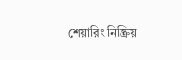শেয়ারিং নিষ্ক্রিয়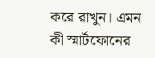করে রাখুন। এমন কী স্মার্টফোনের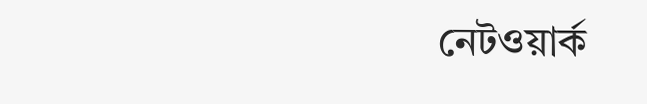নেটওয়ার্ক